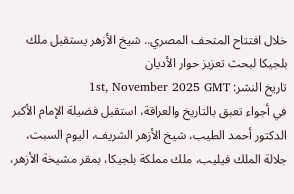خلال افتتاح المتحف المصري.. شيخ الأزهر يستقبل ملك بلجيكا لبحث تعزيز حوار الأديان
تاريخ النشر: 1st, November 2025 GMT
في أجواء تعبق بالتاريخ والعراقة، استقبل فضيلة الإمام الأكبر الدكتور أحمد الطيب، شيخ الأزهر الشريف، اليوم السبت، جلالة الملك فيليب، ملك مملكة بلجيكا، بمقر مشيخة الأزهر،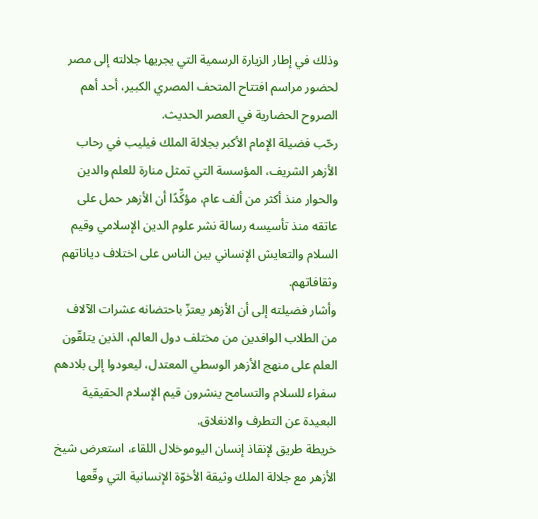وذلك في إطار الزيارة الرسمية التي يجريها جلالته إلى مصر لحضور مراسم افتتاح المتحف المصري الكبير، أحد أهم الصروح الحضارية في العصر الحديث.
رحّب فضيلة الإمام الأكبر بجلالة الملك فيليب في رحاب الأزهر الشريف، المؤسسة التي تمثل منارة للعلم والدين والحوار منذ أكثر من ألف عام، مؤكِّدًا أن الأزهر حمل على عاتقه منذ تأسيسه رسالة نشر علوم الدين الإسلامي وقيم السلام والتعايش الإنساني بين الناس على اختلاف دياناتهم وثقافاتهم.
وأشار فضيلته إلى أن الأزهر يعتزّ باحتضانه عشرات الآلاف من الطلاب الوافدين من مختلف دول العالم، الذين يتلقّون العلم على منهج الأزهر الوسطي المعتدل، ليعودوا إلى بلادهم سفراء للسلام والتسامح ينشرون قيم الإسلام الحقيقية البعيدة عن التطرف والانغلاق.
خريطة طريق لإنقاذ إنسان اليوموخلال اللقاء، استعرض شيخ الأزهر مع جلالة الملك وثيقة الأخوّة الإنسانية التي وقّعها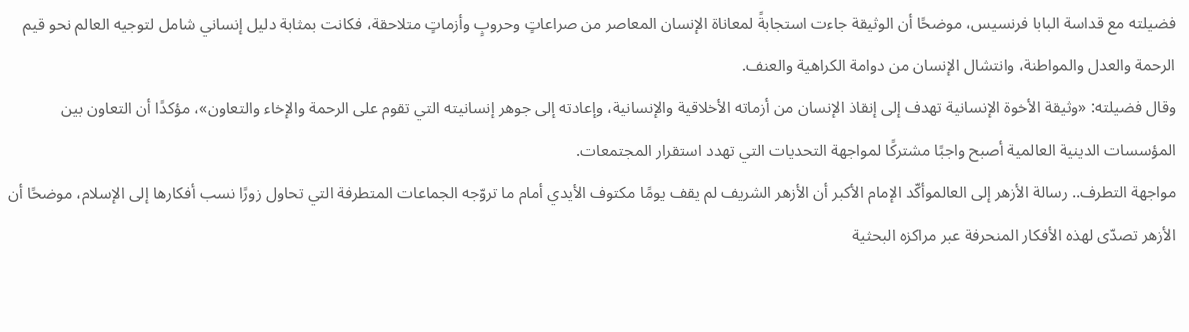فضيلته مع قداسة البابا فرنسيس، موضحًا أن الوثيقة جاءت استجابةً لمعاناة الإنسان المعاصر من صراعاتٍ وحروبٍ وأزماتٍ متلاحقة، فكانت بمثابة دليل إنساني شامل لتوجيه العالم نحو قيم الرحمة والعدل والمواطنة، وانتشال الإنسان من دوامة الكراهية والعنف.
وقال فضيلته: «وثيقة الأخوة الإنسانية تهدف إلى إنقاذ الإنسان من أزماته الأخلاقية والإنسانية، وإعادته إلى جوهر إنسانيته التي تقوم على الرحمة والإخاء والتعاون»، مؤكدًا أن التعاون بين المؤسسات الدينية العالمية أصبح واجبًا مشتركًا لمواجهة التحديات التي تهدد استقرار المجتمعات.
مواجهة التطرف.. رسالة الأزهر إلى العالموأكّد الإمام الأكبر أن الأزهر الشريف لم يقف يومًا مكتوف الأيدي أمام ما تروّجه الجماعات المتطرفة التي تحاول زورًا نسب أفكارها إلى الإسلام، موضحًا أن الأزهر تصدّى لهذه الأفكار المنحرفة عبر مراكزه البحثية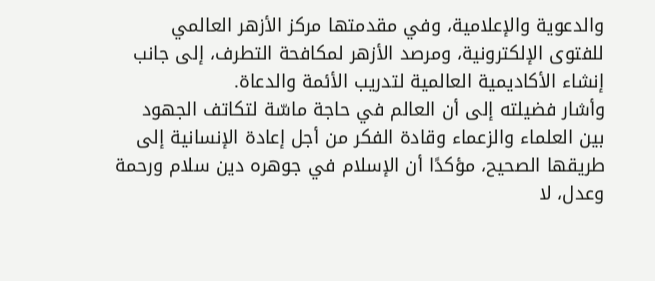والدعوية والإعلامية، وفي مقدمتها مركز الأزهر العالمي للفتوى الإلكترونية، ومرصد الأزهر لمكافحة التطرف، إلى جانب إنشاء الأكاديمية العالمية لتدريب الأئمة والدعاة.
وأشار فضيلته إلى أن العالم في حاجة ماسّة لتكاتف الجهود بين العلماء والزعماء وقادة الفكر من أجل إعادة الإنسانية إلى طريقها الصحيح، مؤكدًا أن الإسلام في جوهره دين سلام ورحمة وعدل، لا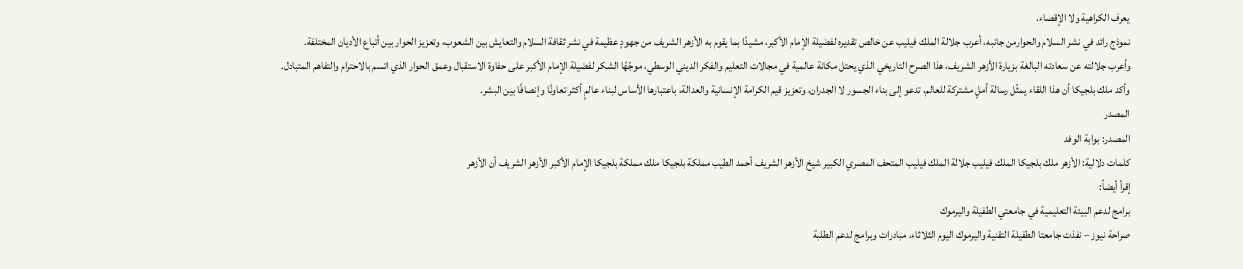يعرف الكراهية ولا الإقصاء.
نموذج رائد في نشر السلام والحوارمن جانبه، أعرب جلالة الملك فيليب عن خالص تقديره لفضيلة الإمام الأكبر، مشيدًا بما يقوم به الأزهر الشريف من جهودٍ عظيمة في نشر ثقافة السلام والتعايش بين الشعوب، وتعزيز الحوار بين أتباع الأديان المختلفة.
وأعرب جلالته عن سعادته البالغة بزيارة الأزهر الشريف، هذا الصرح التاريخي الذي يحتل مكانة عالمية في مجالات التعليم والفكر الديني الوسطي، موجّهًا الشكر لفضيلة الإمام الأكبر على حفاوة الاستقبال وعمق الحوار الذي اتسم بالاحترام والتفاهم المتبادل.
وأكد ملك بلجيكا أن هذا اللقاء يمثّل رسالة أملٍ مشتركة للعالم، تدعو إلى بناء الجسور لا الجدران، وتعزيز قيم الكرامة الإنسانية والعدالة، باعتبارها الأساس لبناء عالمٍ أكثر تعاونًا وإنصافًا بين البشر.
المصدر
المصدر: بوابة الوفد
كلمات دلالية: الأزهر ملك بلجيكا الملك فيليب جلالة الملك فيليب المتحف المصري الكبير شيخ الأزهر الشريف أحمد الطيب مملكة بلجيكا ملك مملكة بلجيكا الإمام الأکبر الأزهر الشریف أن الأزهر
إقرأ أيضاً:
برامج لدعم البيئة التعليمية في جامعتي الطفيلة واليرموك
صراحة نيوز – نفذت جامعتا الطفيلة التقنية واليرموك اليوم الثلاثاء، مبادرات وبرامج لدعم الطلبة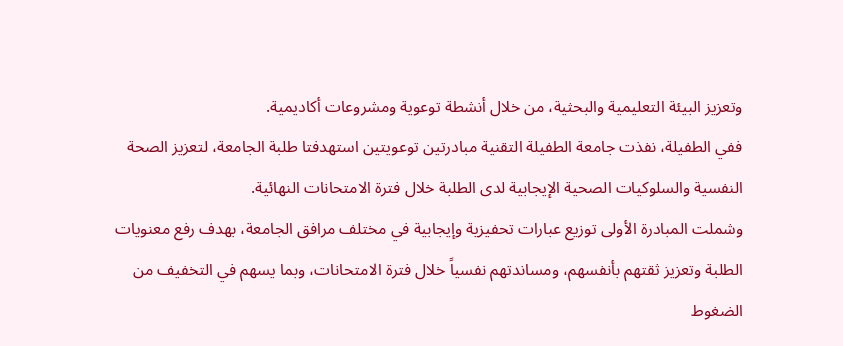وتعزيز البيئة التعليمية والبحثية، من خلال أنشطة توعوية ومشروعات أكاديمية.
ففي الطفيلة، نفذت جامعة الطفيلة التقنية مبادرتين توعويتين استهدفتا طلبة الجامعة، لتعزيز الصحة النفسية والسلوكيات الصحية الإيجابية لدى الطلبة خلال فترة الامتحانات النهائية.
وشملت المبادرة الأولى توزيع عبارات تحفيزية وإيجابية في مختلف مرافق الجامعة، بهدف رفع معنويات الطلبة وتعزيز ثقتهم بأنفسهم، ومساندتهم نفسياً خلال فترة الامتحانات، وبما يسهم في التخفيف من الضغوط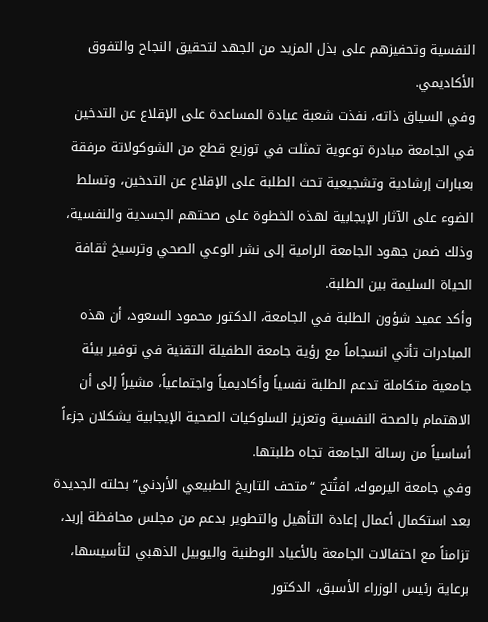النفسية وتحفيزهم على بذل المزيد من الجهد لتحقيق النجاح والتفوق الأكاديمي.
وفي السياق ذاته، نفذت شعبة عيادة المساعدة على الإقلاع عن التدخين في الجامعة مبادرة توعوية تمثلت في توزيع قطع من الشوكولاتة مرفقة بعبارات إرشادية وتشجيعية تحث الطلبة على الإقلاع عن التدخين، وتسلط الضوء على الآثار الإيجابية لهذه الخطوة على صحتهم الجسدية والنفسية، وذلك ضمن جهود الجامعة الرامية إلى نشر الوعي الصحي وترسيخ ثقافة الحياة السليمة بين الطلبة.
وأكد عميد شؤون الطلبة في الجامعة، الدكتور محمود السعود، أن هذه المبادرات تأتي انسجاماً مع رؤية جامعة الطفيلة التقنية في توفير بيئة جامعية متكاملة تدعم الطلبة نفسياً وأكاديمياً واجتماعياً، مشيراً إلى أن الاهتمام بالصحة النفسية وتعزيز السلوكيات الصحية الإيجابية يشكلان جزءاً أساسياً من رسالة الجامعة تجاه طلبتها.
وفي جامعة اليرموك، افتُتح “متحف التاريخ الطبيعي الأردني” بحلته الجديدة بعد استكمال أعمال إعادة التأهيل والتطوير بدعم من مجلس محافظة إربد، تزامناً مع احتفالات الجامعة بالأعياد الوطنية واليوبيل الذهبي لتأسيسها، برعاية رئيس الوزراء الأسبق، الدكتور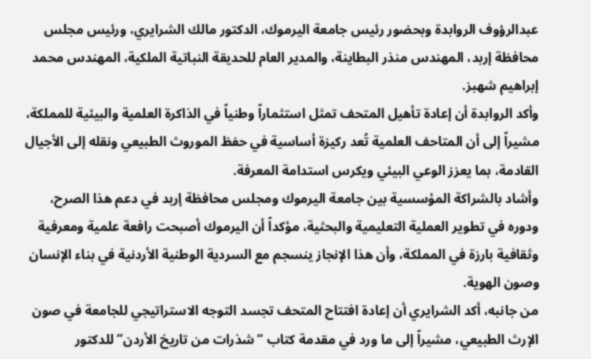عبدالرؤوف الروابدة وبحضور رئيس جامعة اليرموك، الدكتور مالك الشرايري، ورئيس مجلس محافظة إربد، المهندس منذر البطاينة، والمدير العام للحديقة النباتية الملكية، المهندس محمد إبراهيم شهبز.
وأكد الروابدة أن إعادة تأهيل المتحف تمثل استثماراً وطنياً في الذاكرة العلمية والبيئية للمملكة، مشيراً إلى أن المتاحف العلمية تُعد ركيزة أساسية في حفظ الموروث الطبيعي ونقله إلى الأجيال القادمة، بما يعزز الوعي البيئي ويكرس استدامة المعرفة.
وأشاد بالشراكة المؤسسية بين جامعة اليرموك ومجلس محافظة إربد في دعم هذا الصرح، ودوره في تطوير العملية التعليمية والبحثية، مؤكداً أن اليرموك أصبحت رافعة علمية ومعرفية وثقافية بارزة في المملكة، وأن هذا الإنجاز ينسجم مع السردية الوطنية الأردنية في بناء الإنسان وصون الهوية.
من جانبه، أكد الشرايري أن إعادة افتتاح المتحف تجسد التوجه الاستراتيجي للجامعة في صون الإرث الطبيعي، مشيراً إلى ما ورد في مقدمة كتاب “شذرات من تاريخ الأردن” للدكتور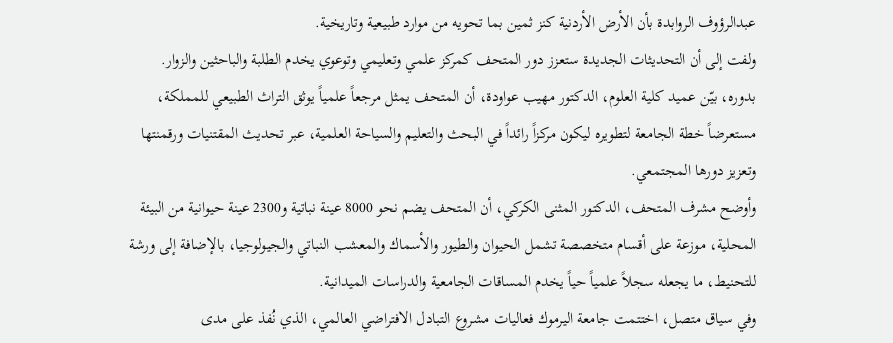عبدالرؤوف الروابدة بأن الأرض الأردنية كنز ثمين بما تحويه من موارد طبيعية وتاريخية.
ولفت إلى أن التحديثات الجديدة ستعزز دور المتحف كمركز علمي وتعليمي وتوعوي يخدم الطلبة والباحثين والزوار.
بدوره، بيّن عميد كلية العلوم، الدكتور مهيب عواودة، أن المتحف يمثل مرجعاً علمياً يوثق التراث الطبيعي للمملكة، مستعرضاً خطة الجامعة لتطويره ليكون مركزاً رائداً في البحث والتعليم والسياحة العلمية، عبر تحديث المقتنيات ورقمنتها وتعزيز دورها المجتمعي.
وأوضح مشرف المتحف، الدكتور المثنى الكركي، أن المتحف يضم نحو 8000 عينة نباتية و2300 عينة حيوانية من البيئة المحلية، موزعة على أقسام متخصصة تشمل الحيوان والطيور والأسماك والمعشب النباتي والجيولوجيا، بالإضافة إلى ورشة للتحنيط، ما يجعله سجلاً علمياً حياً يخدم المساقات الجامعية والدراسات الميدانية.
وفي سياق متصل، اختتمت جامعة اليرموك فعاليات مشروع التبادل الافتراضي العالمي، الذي نُفذ على مدى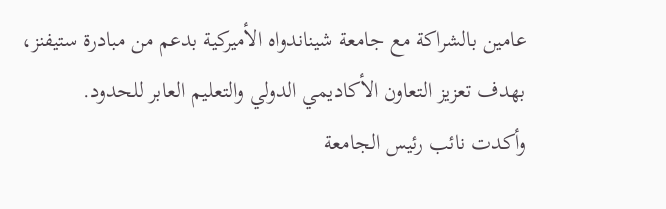عامين بالشراكة مع جامعة شيناندواه الأميركية بدعم من مبادرة ستيفنز، بهدف تعزيز التعاون الأكاديمي الدولي والتعليم العابر للحدود.
وأكدت نائب رئيس الجامعة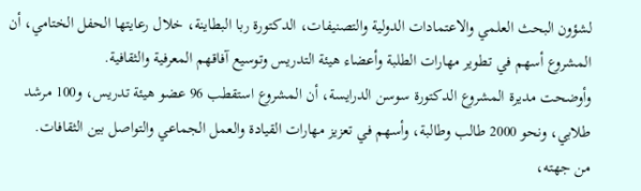لشؤون البحث العلمي والاعتمادات الدولية والتصنيفات، الدكتورة ربا البطاينة، خلال رعايتها الحفل الختامي، أن المشروع أسهم في تطوير مهارات الطلبة وأعضاء هيئة التدريس وتوسيع آفاقهم المعرفية والثقافية.
وأوضحت مديرة المشروع الدكتورة سوسن الدرايسة، أن المشروع استقطب 96 عضو هيئة تدريس، و100 مرشد طلابي، ونحو 2000 طالب وطالبة، وأسهم في تعزيز مهارات القيادة والعمل الجماعي والتواصل بين الثقافات.
من جهته،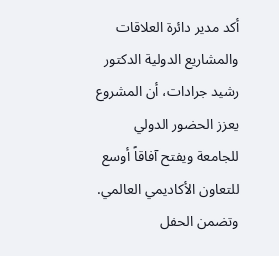أكد مدير دائرة العلاقات والمشاريع الدولية الدكتور رشيد جرادات، أن المشروع يعزز الحضور الدولي للجامعة ويفتح آفاقاً أوسع للتعاون الأكاديمي العالمي.
وتضمن الحفل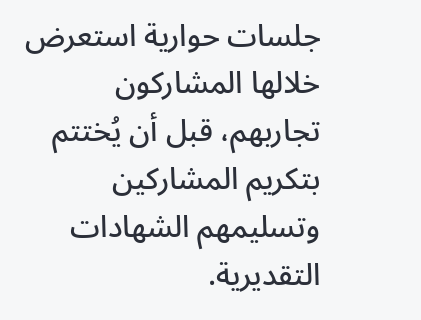جلسات حوارية استعرض خلالها المشاركون تجاربهم، قبل أن يُختتم بتكريم المشاركين وتسليمهم الشهادات التقديرية.